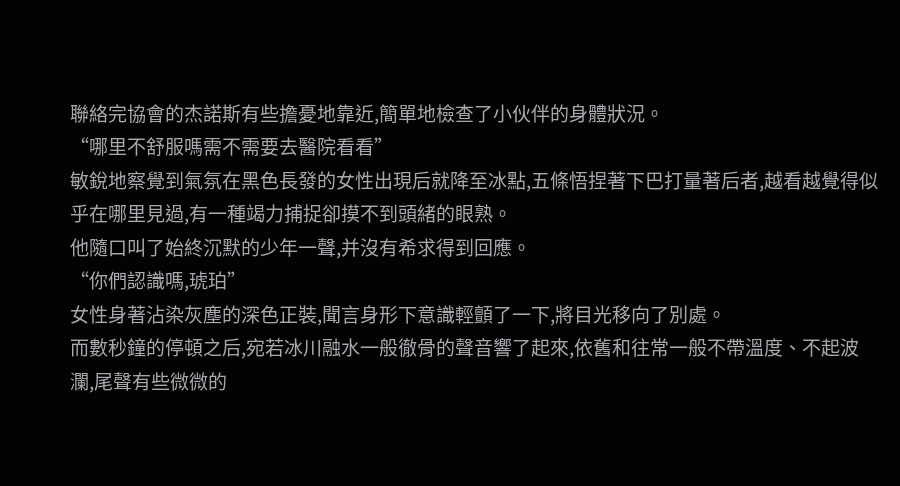聯絡完協會的杰諾斯有些擔憂地靠近,簡單地檢查了小伙伴的身體狀況。
“哪里不舒服嗎需不需要去醫院看看”
敏銳地察覺到氣氛在黑色長發的女性出現后就降至冰點,五條悟捏著下巴打量著后者,越看越覺得似乎在哪里見過,有一種竭力捕捉卻摸不到頭緒的眼熟。
他隨口叫了始終沉默的少年一聲,并沒有希求得到回應。
“你們認識嗎,琥珀”
女性身著沾染灰塵的深色正裝,聞言身形下意識輕顫了一下,將目光移向了別處。
而數秒鐘的停頓之后,宛若冰川融水一般徹骨的聲音響了起來,依舊和往常一般不帶溫度、不起波瀾,尾聲有些微微的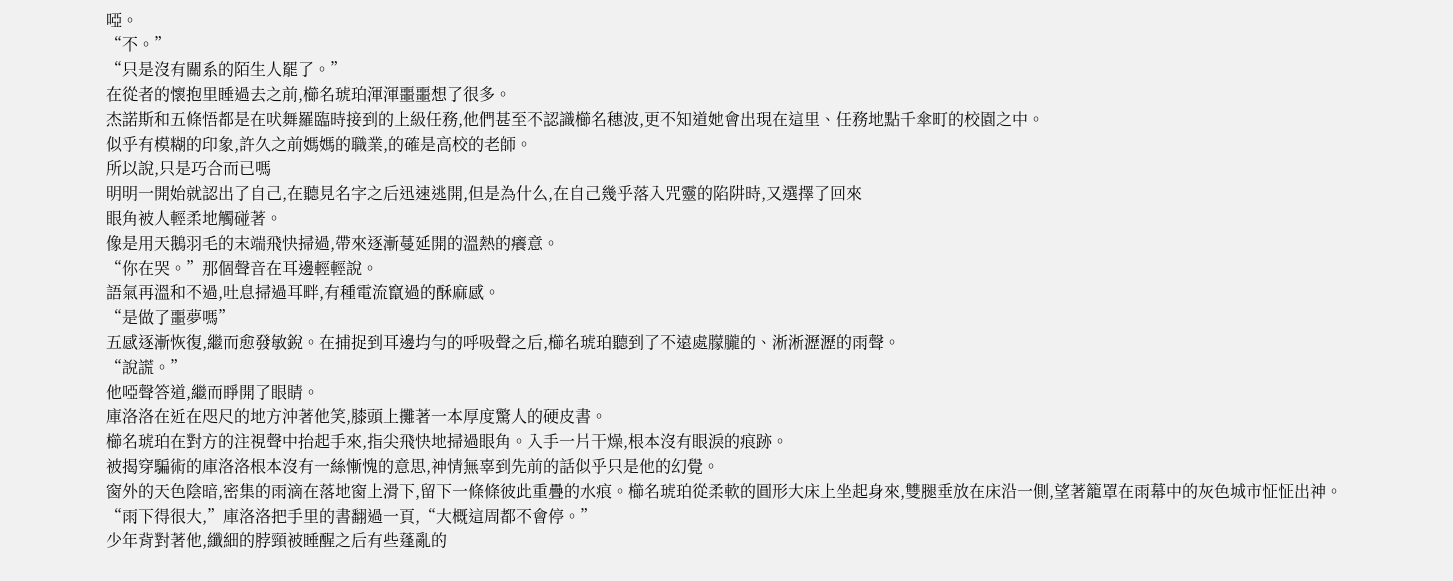啞。
“不。”
“只是沒有關系的陌生人罷了。”
在從者的懷抱里睡過去之前,櫛名琥珀渾渾噩噩想了很多。
杰諾斯和五條悟都是在吠舞羅臨時接到的上級任務,他們甚至不認識櫛名穗波,更不知道她會出現在這里、任務地點千傘町的校園之中。
似乎有模糊的印象,許久之前媽媽的職業,的確是高校的老師。
所以說,只是巧合而已嗎
明明一開始就認出了自己,在聽見名字之后迅速逃開,但是為什么,在自己幾乎落入咒靈的陷阱時,又選擇了回來
眼角被人輕柔地觸碰著。
像是用天鵝羽毛的末端飛快掃過,帶來逐漸蔓延開的溫熱的癢意。
“你在哭。”那個聲音在耳邊輕輕說。
語氣再溫和不過,吐息掃過耳畔,有種電流竄過的酥麻感。
“是做了噩夢嗎”
五感逐漸恢復,繼而愈發敏銳。在捕捉到耳邊均勻的呼吸聲之后,櫛名琥珀聽到了不遠處朦朧的、淅淅瀝瀝的雨聲。
“說謊。”
他啞聲答道,繼而睜開了眼睛。
庫洛洛在近在咫尺的地方沖著他笑,膝頭上攤著一本厚度驚人的硬皮書。
櫛名琥珀在對方的注視聲中抬起手來,指尖飛快地掃過眼角。入手一片干燥,根本沒有眼淚的痕跡。
被揭穿騙術的庫洛洛根本沒有一絲慚愧的意思,神情無辜到先前的話似乎只是他的幻覺。
窗外的天色陰暗,密集的雨滴在落地窗上滑下,留下一條條彼此重疊的水痕。櫛名琥珀從柔軟的圓形大床上坐起身來,雙腿垂放在床沿一側,望著籠罩在雨幕中的灰色城市怔怔出神。
“雨下得很大,”庫洛洛把手里的書翻過一頁,“大概這周都不會停。”
少年背對著他,纖細的脖頸被睡醒之后有些蓬亂的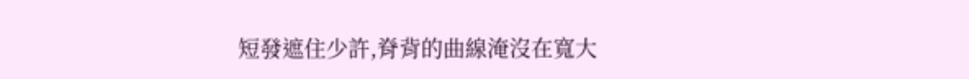短發遮住少許,脊背的曲線淹沒在寬大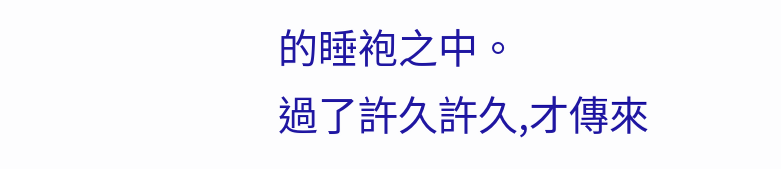的睡袍之中。
過了許久許久,才傳來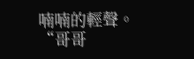喃喃的輕聲。
“哥哥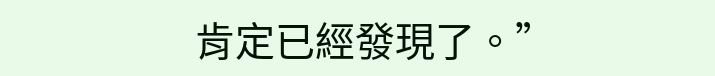肯定已經發現了。”